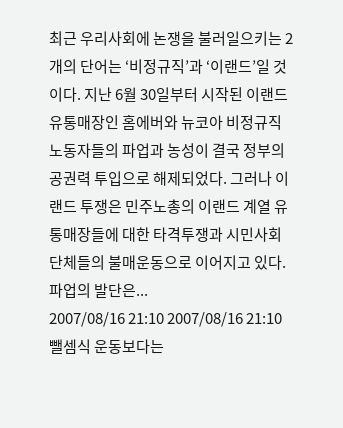최근 우리사회에 논쟁을 불러일으키는 2개의 단어는 ‘비정규직’과 ‘이랜드’일 것이다. 지난 6월 30일부터 시작된 이랜드 유통매장인 홈에버와 뉴코아 비정규직 노동자들의 파업과 농성이 결국 정부의 공권력 투입으로 해제되었다. 그러나 이랜드 투쟁은 민주노총의 이랜드 계열 유통매장들에 대한 타격투쟁과 시민사회단체들의 불매운동으로 이어지고 있다. 파업의 발단은...
2007/08/16 21:10 2007/08/16 21:10
뺄셈식 운동보다는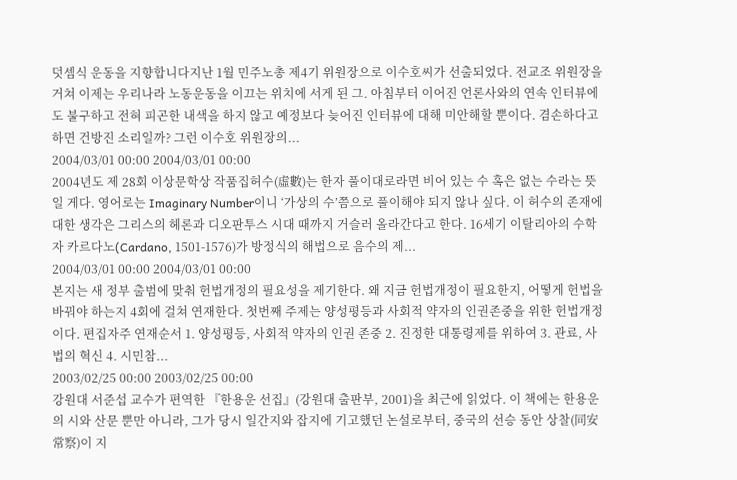덧셈식 운동을 지향합니다지난 1월 민주노총 제4기 위원장으로 이수호씨가 선출되었다. 전교조 위원장을 거쳐 이제는 우리나라 노동운동을 이끄는 위치에 서게 된 그. 아침부터 이어진 언론사와의 연속 인터뷰에도 불구하고 전혀 피곤한 내색을 하지 않고 예정보다 늦어진 인터뷰에 대해 미안해할 뿐이다. 겸손하다고 하면 건방진 소리일까? 그런 이수호 위원장의...
2004/03/01 00:00 2004/03/01 00:00
2004년도 제 28회 이상문학상 작품집허수(虛數)는 한자 풀이대로라면 비어 있는 수 혹은 없는 수라는 뜻일 게다. 영어로는 Imaginary Number이니 ‘가상의 수’쯤으로 풀이해야 되지 않나 싶다. 이 허수의 존재에 대한 생각은 그리스의 헤론과 디오판투스 시대 때까지 거슬러 올라간다고 한다. 16세기 이탈리아의 수학자 카르다노(Cardano, 1501-1576)가 방정식의 해법으로 음수의 제...
2004/03/01 00:00 2004/03/01 00:00
본지는 새 정부 출범에 맞춰 헌법개정의 필요성을 제기한다. 왜 지금 헌법개정이 필요한지, 어떻게 헌법을 바꿔야 하는지 4회에 걸쳐 연재한다. 첫번째 주제는 양성평등과 사회적 약자의 인권존중을 위한 헌법개정이다. 편집자주 연재순서 1. 양성평등, 사회적 약자의 인권 존중 2. 진정한 대통령제를 위하여 3. 관료, 사법의 혁신 4. 시민참...
2003/02/25 00:00 2003/02/25 00:00
강원대 서준섭 교수가 편역한 『한용운 선집』(강원대 출판부, 2001)을 최근에 읽었다. 이 책에는 한용운의 시와 산문 뿐만 아니라, 그가 당시 일간지와 잡지에 기고했던 논설로부터, 중국의 선승 동안 상찰(同安 常察)이 지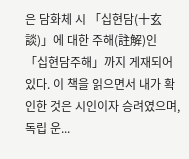은 담화체 시 「십현담(十玄談)」에 대한 주해(註解)인 「십현담주해」까지 게재되어 있다. 이 책을 읽으면서 내가 확인한 것은 시인이자 승려였으며, 독립 운...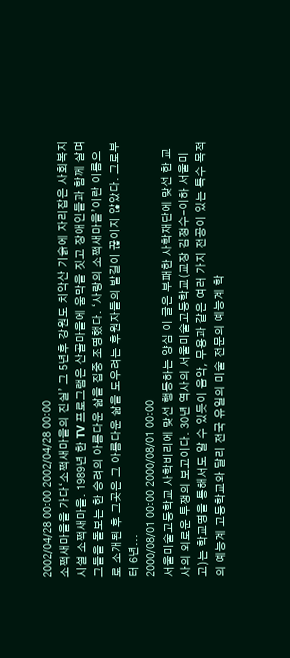2002/04/28 00:00 2002/04/28 00:00
소쩍새마을을 가다‘소쩍새마을의 진실’ 그 5년후 강원도 치악산 기슭에 자리잡은 사회복지시설 소쩍새마을. 1989년 한 TV 프로그램은 산골마을에 움막을 짓고 장애인들과 함께 살며 그들을 돌보는 한 승려의 아름다운 삶을 집중 조명했다. ‘사랑의 소쩍새마을’이란 이름으로 소개된 후 그곳은 그 아름다운 삶을 도우려는 후원자들의 발길이 끊이지 않았다. 그로부터 6년...
2000/08/01 00:00 2000/08/01 00:00
서울미술고등학교 사학비리에 맞선 행동하는 양심 이 글은 부패한 사학재단에 맞선 한 교사의 외로운 투쟁의 보고이다. 30년 역사의 서울미술고등학교(교장 김정수-이하 서울미고)는 학교명을 통해서도 알 수 있듯이 음악, 무용과 같은 여러 가지 전공이 있는 특수 목적의 예능계 고등학교와 달리 전국 유일의 미술 전문의 예능계 학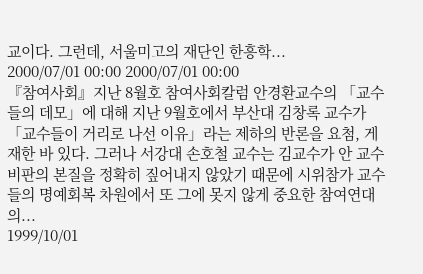교이다. 그런데, 서울미고의 재단인 한흥학...
2000/07/01 00:00 2000/07/01 00:00
『참여사회』지난 8월호 참여사회칼럼 안경환교수의 「교수들의 데모」에 대해 지난 9월호에서 부산대 김창록 교수가 「교수들이 거리로 나선 이유」라는 제하의 반론을 요첨, 게재한 바 있다. 그러나 서강대 손호철 교수는 김교수가 안 교수 비판의 본질을 정확히 짚어내지 않았기 때문에 시위참가 교수들의 명예회복 차원에서 또 그에 못지 않게 중요한 참여연대의...
1999/10/01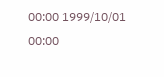00:00 1999/10/01 00:00